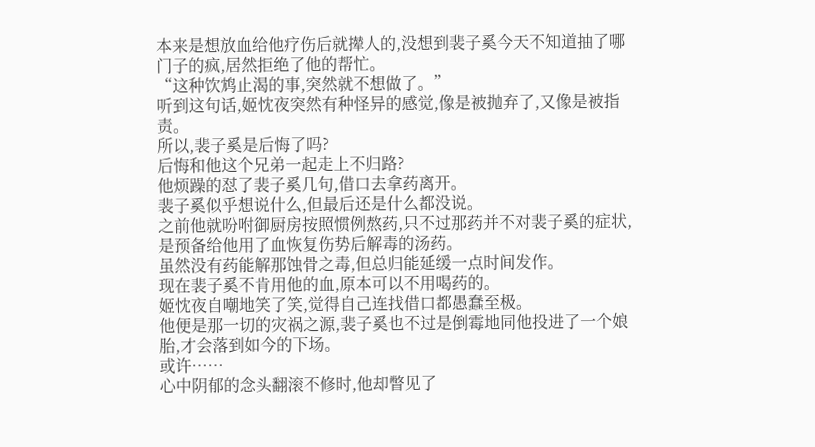本来是想放血给他疗伤后就撵人的,没想到裴子奚今天不知道抽了哪门子的疯,居然拒绝了他的帮忙。
“这种饮鸩止渴的事,突然就不想做了。”
听到这句话,姬忱夜突然有种怪异的感觉,像是被抛弃了,又像是被指责。
所以,裴子奚是后悔了吗?
后悔和他这个兄弟一起走上不归路?
他烦躁的怼了裴子奚几句,借口去拿药离开。
裴子奚似乎想说什么,但最后还是什么都没说。
之前他就吩咐御厨房按照惯例熬药,只不过那药并不对裴子奚的症状,是预备给他用了血恢复伤势后解毒的汤药。
虽然没有药能解那蚀骨之毒,但总归能延缓一点时间发作。
现在裴子奚不肯用他的血,原本可以不用喝药的。
姬忱夜自嘲地笑了笑,觉得自己连找借口都愚蠢至极。
他便是那一切的灾祸之源,裴子奚也不过是倒霉地同他投进了一个娘胎,才会落到如今的下场。
或许……
心中阴郁的念头翻滚不修时,他却瞥见了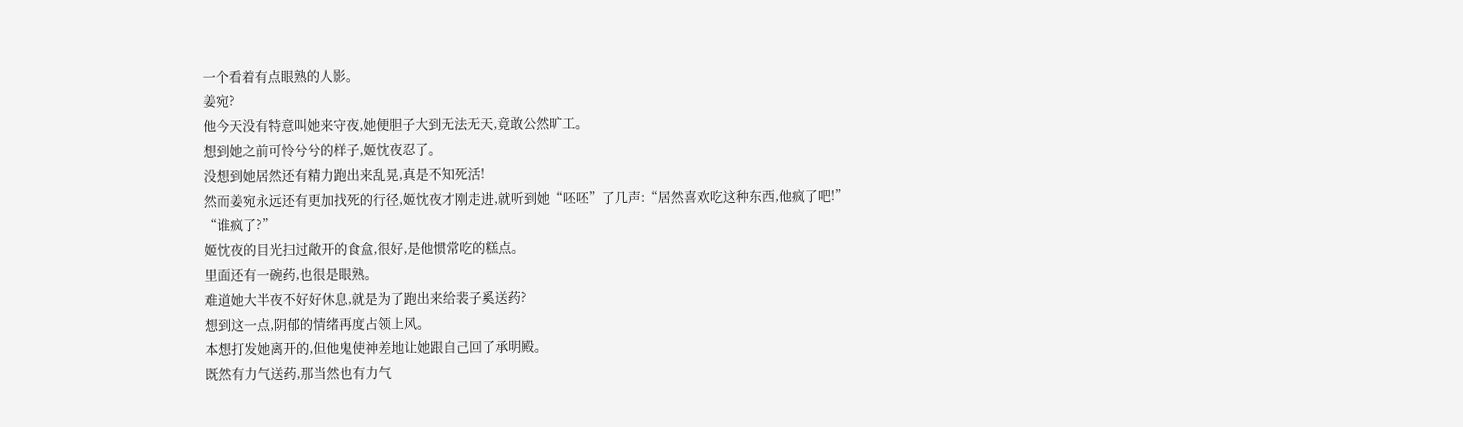一个看着有点眼熟的人影。
姜宛?
他今天没有特意叫她来守夜,她便胆子大到无法无天,竟敢公然旷工。
想到她之前可怜兮兮的样子,姬忱夜忍了。
没想到她居然还有精力跑出来乱晃,真是不知死活!
然而姜宛永远还有更加找死的行径,姬忱夜才刚走进,就听到她“呸呸”了几声:“居然喜欢吃这种东西,他疯了吧!”
“谁疯了?”
姬忱夜的目光扫过敞开的食盒,很好,是他惯常吃的糕点。
里面还有一碗药,也很是眼熟。
难道她大半夜不好好休息,就是为了跑出来给裴子奚送药?
想到这一点,阴郁的情绪再度占领上风。
本想打发她离开的,但他鬼使神差地让她跟自己回了承明殿。
既然有力气送药,那当然也有力气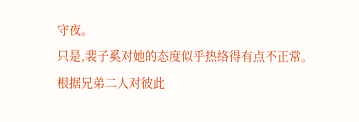守夜。
只是,裴子奚对她的态度似乎热络得有点不正常。
根据兄弟二人对彼此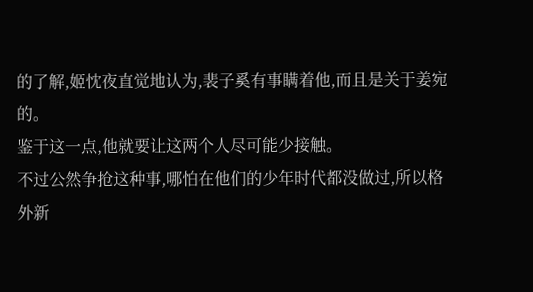的了解,姬忱夜直觉地认为,裴子奚有事瞒着他,而且是关于姜宛的。
鉴于这一点,他就要让这两个人尽可能少接触。
不过公然争抢这种事,哪怕在他们的少年时代都没做过,所以格外新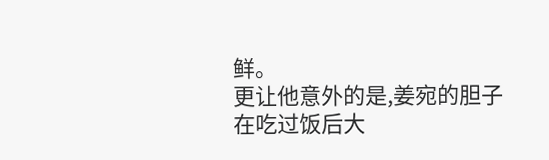鲜。
更让他意外的是,姜宛的胆子在吃过饭后大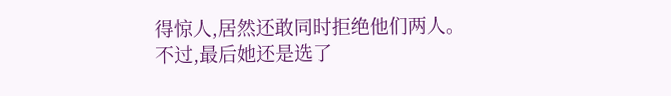得惊人,居然还敢同时拒绝他们两人。
不过,最后她还是选了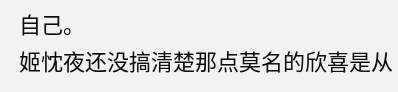自己。
姬忱夜还没搞清楚那点莫名的欣喜是从